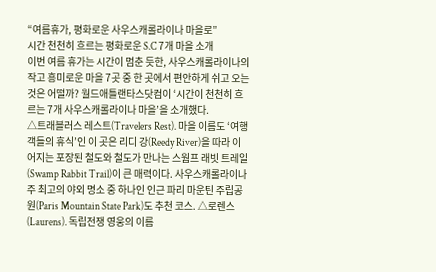“여름휴가, 평화로운 사우스캐롤라이나 마을로”
시간 천천히 흐르는 평화로운 S.C 7개 마을 소개
이번 여름 휴가는 시간이 멈춘 듯한, 사우스캐롤라이나의 작고 흥미로운 마을 7곳 중 한 곳에서 편안하게 쉬고 오는 것은 어떨까? 월드애틀랜타스닷컴이 ‘시간이 천천히 흐르는 7개 사우스캐롤라이나 마을’을 소개했다.
△트래블러스 레스트(Travelers Rest). 마을 이름도 ‘여행객들의 휴식’인 이 곳은 리디 강(Reedy River)을 따라 이어지는 포장된 철도와 철도가 만나는 스웜프 래빗 트레일(Swamp Rabbit Trail)이 큰 매력이다. 사우스캐롤라이나주 최고의 야외 명소 중 하나인 인근 파리 마운틴 주립공원(Paris Mountain State Park)도 추천 코스. △로렌스(Laurens). 독립전쟁 영웅의 이름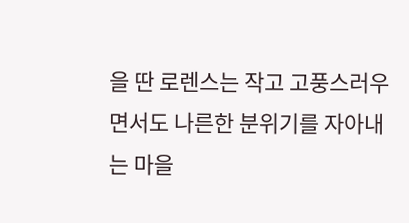을 딴 로렌스는 작고 고풍스러우면서도 나른한 분위기를 자아내는 마을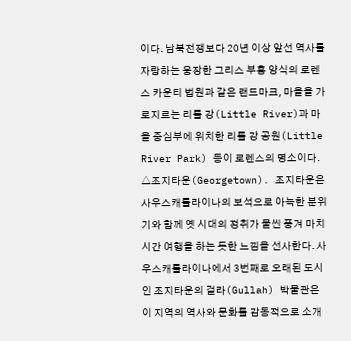이다. 남북전쟁보다 20년 이상 앞선 역사를 자랑하는 웅장한 그리스 부흥 양식의 로렌스 카운티 법원과 같은 랜드마크, 마을을 가로지르는 리틀 강(Little River)과 마을 중심부에 위치한 리틀 강 공원(Little River Park) 등이 로렌스의 명소이다. △조지타운(Georgetown). 조지타운은 사우스캐롤라이나의 보석으로 아늑한 분위기와 함께 옛 시대의 정취가 물씬 풍겨 마치 시간 여행을 하는 듯한 느낌을 선사한다. 사우스캐롤라이나에서 3번째로 오래된 도시인 조지타운의 걸라(Gullah) 박물관은 이 지역의 역사와 문화를 감동적으로 소개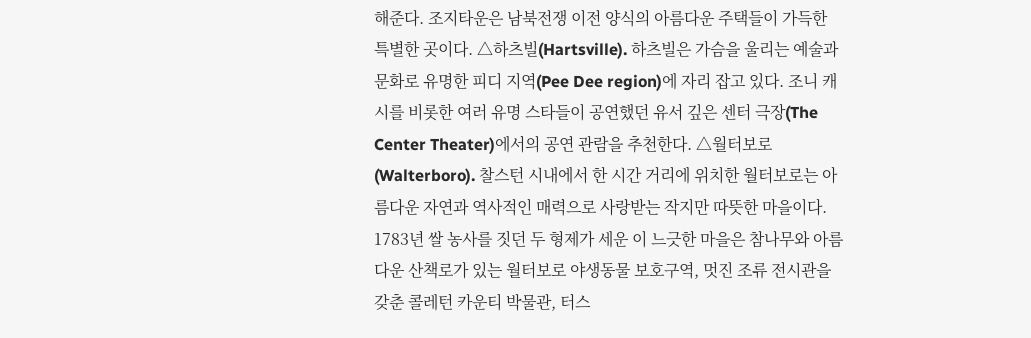해준다. 조지타운은 남북전쟁 이전 양식의 아름다운 주택들이 가득한 특별한 곳이다. △하츠빌(Hartsville). 하츠빌은 가슴을 울리는 예술과 문화로 유명한 피디 지역(Pee Dee region)에 자리 잡고 있다. 조니 캐시를 비롯한 여러 유명 스타들이 공연했던 유서 깊은 센터 극장(The Center Theater)에서의 공연 관람을 추천한다. △월터보로(Walterboro). 찰스턴 시내에서 한 시간 거리에 위치한 월터보로는 아름다운 자연과 역사적인 매력으로 사랑받는 작지만 따뜻한 마을이다. 1783년 쌀 농사를 짓던 두 형제가 세운 이 느긋한 마을은 참나무와 아름다운 산책로가 있는 월터보로 야생동물 보호구역, 멋진 조류 전시관을 갖춘 콜레턴 카운티 박물관, 터스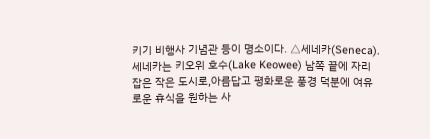키기 비행사 기념관 등이 명소이다. △세네카(Seneca). 세네카는 키오위 호수(Lake Keowee) 남쪽 끝에 자리 잡은 작은 도시로,아름답고 평화로운 풍경 덕분에 여유로운 휴식을 원하는 사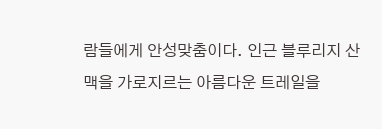람들에게 안성맞춤이다. 인근 블루리지 산맥을 가로지르는 아름다운 트레일을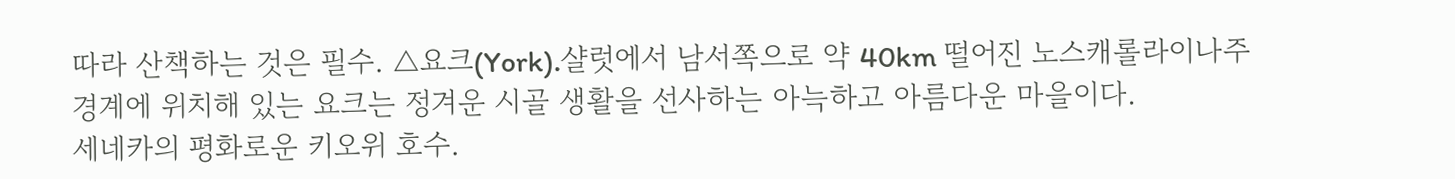따라 산책하는 것은 필수. △요크(York).샬럿에서 남서쪽으로 약 40km 떨어진 노스캐롤라이나주 경계에 위치해 있는 요크는 정겨운 시골 생활을 선사하는 아늑하고 아름다운 마을이다.
세네카의 평화로운 키오위 호수.